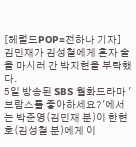[헤럴드POP=전하나 기자] 김민재가 김성철에게 혼자 술을 마시러 간 박지현을 부탁했다.
5일 방송된 SBS 월화드라마 '브람스를 좋아하세요?'에서는 박준영(김민재 분)이 한현호(김성철 분)에게 이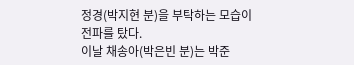정경(박지현 분)을 부탁하는 모습이 전파를 탔다.
이날 채송아(박은빈 분)는 박준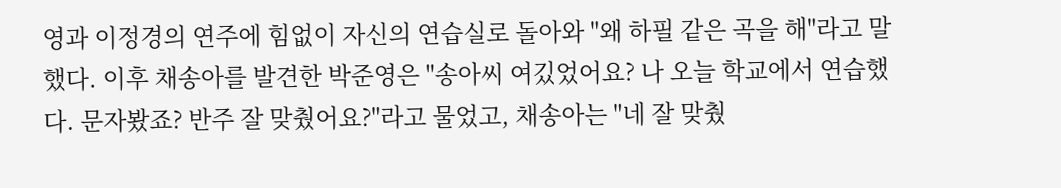영과 이정경의 연주에 힘없이 자신의 연습실로 돌아와 "왜 하필 같은 곡을 해"라고 말했다. 이후 채송아를 발견한 박준영은 "송아씨 여깄었어요? 나 오늘 학교에서 연습했다. 문자봤죠? 반주 잘 맞췄어요?"라고 물었고, 채송아는 "네 잘 맞췄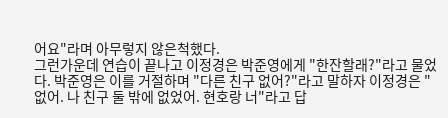어요"라며 아무렇지 않은척했다.
그런가운데 연습이 끝나고 이정경은 박준영에게 "한잔할래?"라고 물었다. 박준영은 이를 거절하며 "다른 친구 없어?"라고 말하자 이정경은 "없어. 나 친구 둘 밖에 없었어. 현호랑 너"라고 답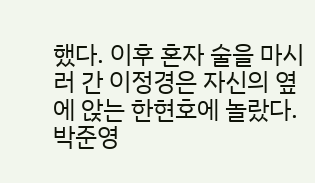했다. 이후 혼자 술을 마시러 간 이정경은 자신의 옆에 앉는 한현호에 놀랐다. 박준영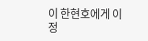이 한현호에게 이정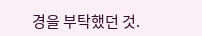경을 부탁했던 것.